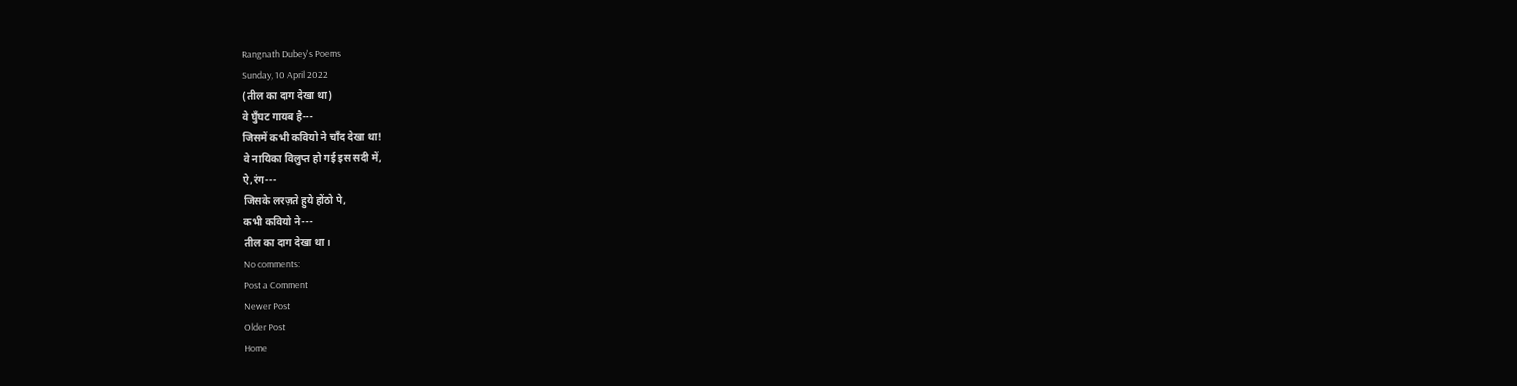Rangnath Dubey's Poems
Sunday, 10 April 2022
(तील का दाग देखा था)
वे घुँघट गायब है---
जिसमें कभी कवियो ने चाँद देखा था!
वे नायिका विलुप्त हो गई इस सदी में,
ऐ,रंग---
जिसके लरज़ते हुये होंठो पे,
कभी कवियो ने---
तील का दाग देखा था।
No comments:
Post a Comment
Newer Post
Older Post
Home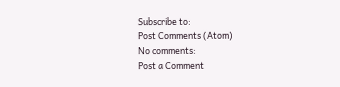Subscribe to:
Post Comments (Atom)
No comments:
Post a Comment